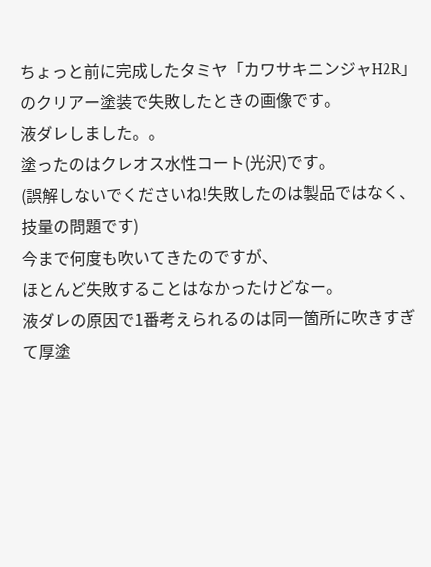ちょっと前に完成したタミヤ「カワサキニンジャH2R」のクリアー塗装で失敗したときの画像です。
液ダレしました。。
塗ったのはクレオス水性コート(光沢)です。
(誤解しないでくださいね!失敗したのは製品ではなく、技量の問題です)
今まで何度も吹いてきたのですが、
ほとんど失敗することはなかったけどなー。
液ダレの原因で1番考えられるのは同一箇所に吹きすぎて厚塗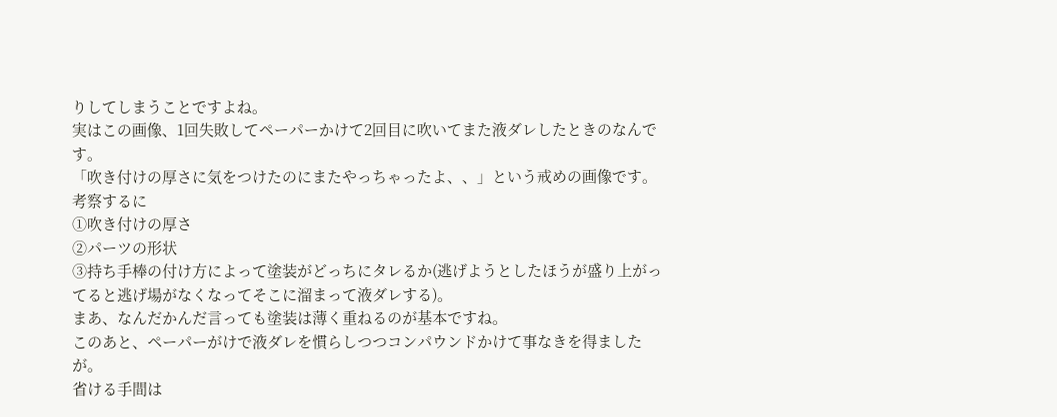りしてしまうことですよね。
実はこの画像、1回失敗してペーパーかけて2回目に吹いてまた液ダレしたときのなんです。
「吹き付けの厚さに気をつけたのにまたやっちゃったよ、、」という戒めの画像です。
考察するに
①吹き付けの厚さ
②パーツの形状
③持ち手棒の付け方によって塗装がどっちにタレるか(逃げようとしたほうが盛り上がってると逃げ場がなくなってそこに溜まって液ダレする)。
まあ、なんだかんだ言っても塗装は薄く重ねるのが基本ですね。
このあと、ペーパーがけで液ダレを慣らしつつコンパウンドかけて事なきを得ましたが。
省ける手間は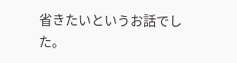省きたいというお話でした。